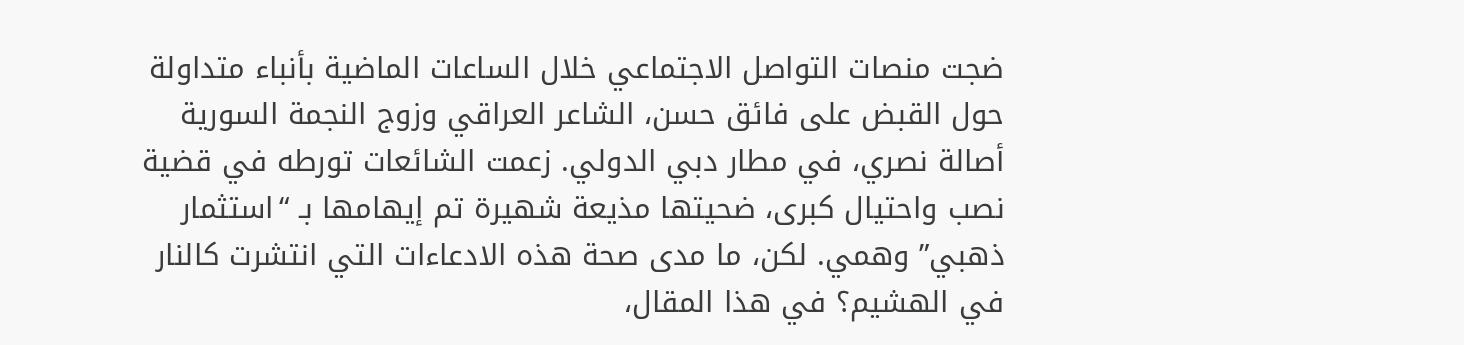ضجت منصات التواصل الاجتماعي خلال الساعات الماضية بأنباء متداولة حول القبض على فائق حسن، الشاعر العراقي وزوج النجمة السورية أصالة نصري، في مطار دبي الدولي. زعمت الشائعات تورطه في قضية نصب واحتيال كبرى، ضحيتها مذيعة شهيرة تم إيهامها بـ “استثمار ذهبي” وهمي. لكن، ما مدى صحة هذه الادعاءات التي انتشرت كالنار في الهشيم؟ في هذا المقال،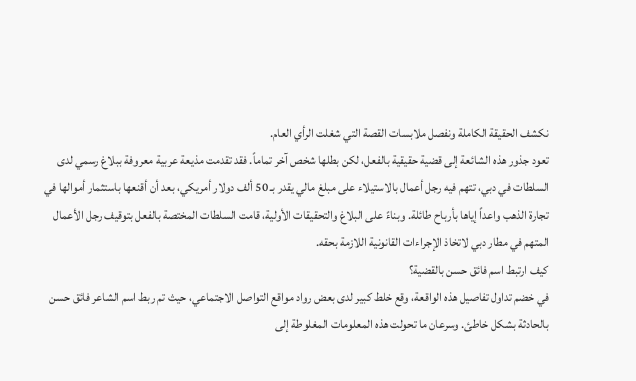نكشف الحقيقة الكاملة ونفصل ملابسات القصة التي شغلت الرأي العام.
تعود جذور هذه الشائعة إلى قضية حقيقية بالفعل، لكن بطلها شخص آخر تماماً. فقد تقدمت مذيعة عربية معروفة ببلاغ رسمي لدى السلطات في دبي، تتهم فيه رجل أعمال بالاستيلاء على مبلغ مالي يقدر بـ 50 ألف دولار أمريكي، بعد أن أقنعها باستثمار أموالها في تجارة الذهب واعداً إياها بأرباح طائلة. وبناءً على البلاغ والتحقيقات الأولية، قامت السلطات المختصة بالفعل بتوقيف رجل الأعمال المتهم في مطار دبي لاتخاذ الإجراءات القانونية اللازمة بحقه.
كيف ارتبط اسم فائق حسن بالقضية؟
في خضم تداول تفاصيل هذه الواقعة، وقع خلط كبير لدى بعض رواد مواقع التواصل الاجتماعي، حيث تم ربط اسم الشاعر فائق حسن بالحادثة بشكل خاطئ. وسرعان ما تحولت هذه المعلومات المغلوطة إلى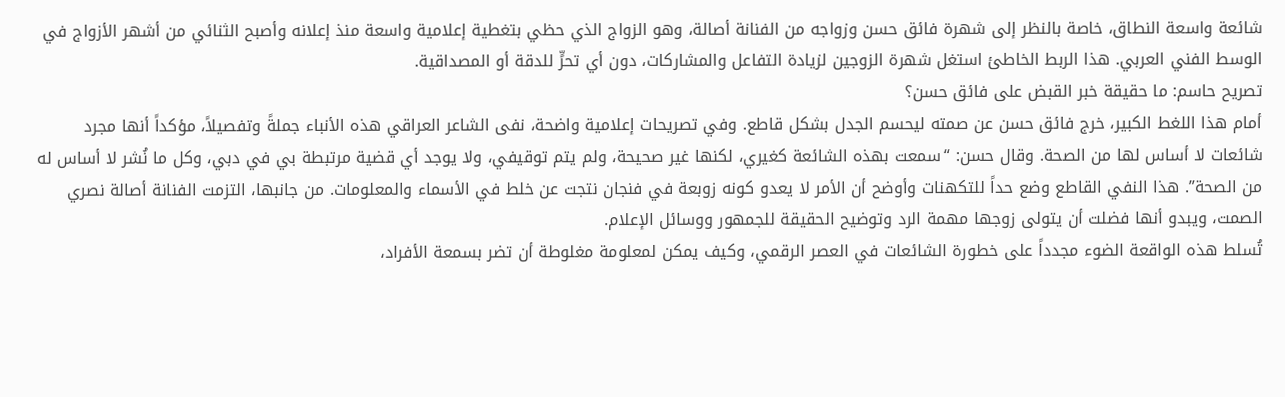شائعة واسعة النطاق، خاصة بالنظر إلى شهرة فائق حسن وزواجه من الفنانة أصالة، وهو الزواج الذي حظي بتغطية إعلامية واسعة منذ إعلانه وأصبح الثنائي من أشهر الأزواج في الوسط الفني العربي. هذا الربط الخاطئ استغل شهرة الزوجين لزيادة التفاعل والمشاركات، دون أي تحرٍّ للدقة أو المصداقية.
تصريح حاسم: ما حقيقة خبر القبض على فائق حسن؟
أمام هذا اللغط الكبير، خرج فائق حسن عن صمته ليحسم الجدل بشكل قاطع. وفي تصريحات إعلامية واضحة، نفى الشاعر العراقي هذه الأنباء جملةً وتفصيلاً، مؤكداً أنها مجرد شائعات لا أساس لها من الصحة. وقال حسن: “سمعت بهذه الشائعة كغيري، لكنها غير صحيحة، ولم يتم توقيفي، ولا يوجد أي قضية مرتبطة بي في دبي، وكل ما نُشر لا أساس له من الصحة”. هذا النفي القاطع وضع حداً للتكهنات وأوضح أن الأمر لا يعدو كونه زوبعة في فنجان نتجت عن خلط في الأسماء والمعلومات. من جانبها، التزمت الفنانة أصالة نصري الصمت، ويبدو أنها فضلت أن يتولى زوجها مهمة الرد وتوضيح الحقيقة للجمهور ووسائل الإعلام.
تُسلط هذه الواقعة الضوء مجدداً على خطورة الشائعات في العصر الرقمي، وكيف يمكن لمعلومة مغلوطة أن تضر بسمعة الأفراد،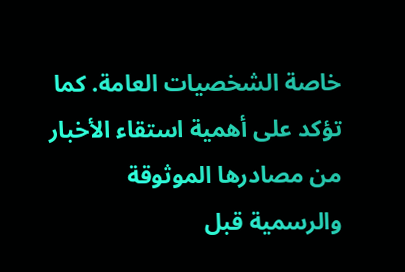خاصة الشخصيات العامة. كما تؤكد على أهمية استقاء الأخبار من مصادرها الموثوقة والرسمية قبل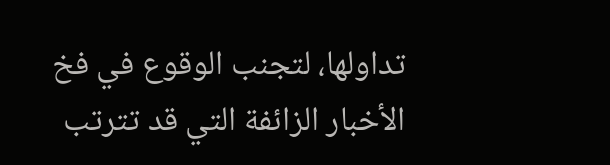تداولها، لتجنب الوقوع في فخ الأخبار الزائفة التي قد تترتب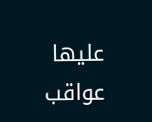عليها عواقب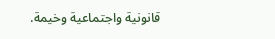قانونية واجتماعية وخيمة.